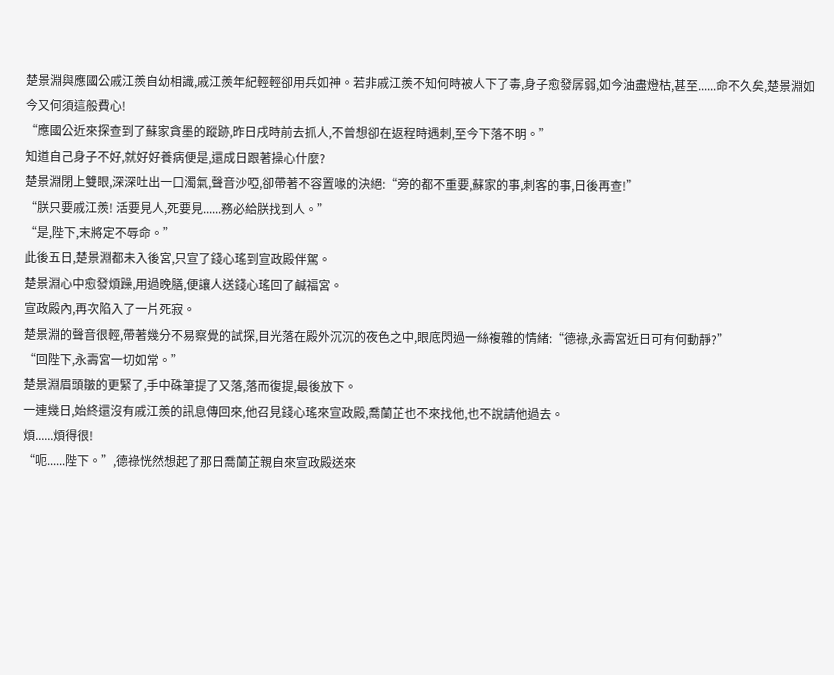楚景淵與應國公戚江羨自幼相識,戚江羨年紀輕輕卻用兵如神。若非戚江羨不知何時被人下了毒,身子愈發孱弱,如今油盡燈枯,甚至......命不久矣,楚景淵如今又何須這般費心!
“應國公近來探查到了蘇家貪墨的蹤跡,昨日戌時前去抓人,不曾想卻在返程時遇刺,至今下落不明。”
知道自己身子不好,就好好養病便是,還成日跟著操心什麼?
楚景淵閉上雙眼,深深吐出一口濁氣,聲音沙啞,卻帶著不容置喙的決絕:“旁的都不重要,蘇家的事,刺客的事,日後再查!”
“朕只要戚江羨! 活要見人,死要見......務必給朕找到人。”
“是,陛下,末將定不辱命。”
此後五日,楚景淵都未入後宮,只宣了錢心瑤到宣政殿伴駕。
楚景淵心中愈發煩躁,用過晚膳,便讓人送錢心瑤回了鹹福宮。
宣政殿內,再次陷入了一片死寂。
楚景淵的聲音很輕,帶著幾分不易察覺的試探,目光落在殿外沉沉的夜色之中,眼底閃過一絲複雜的情緒:“德祿,永壽宮近日可有何動靜?”
“回陛下,永壽宮一切如常。”
楚景淵眉頭皺的更緊了,手中硃筆提了又落,落而復提,最後放下。
一連幾日,始終還沒有戚江羨的訊息傳回來,他召見錢心瑤來宣政殿,喬蘭芷也不來找他,也不說請他過去。
煩......煩得很!
“呃......陛下。”,德祿恍然想起了那日喬蘭芷親自來宣政殿送來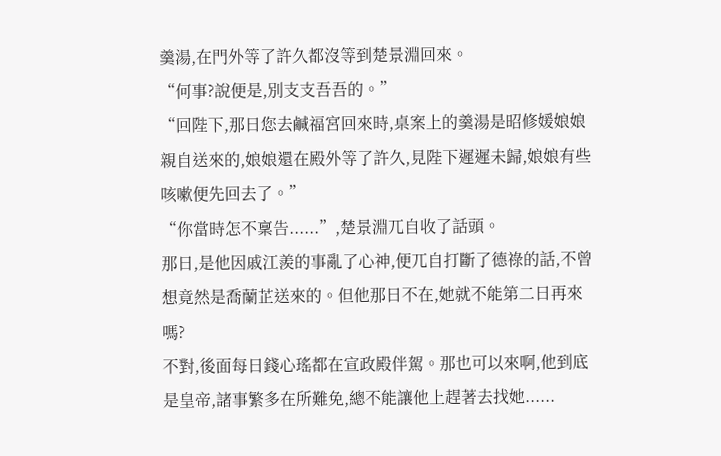羹湯,在門外等了許久都沒等到楚景淵回來。
“何事?說便是,別支支吾吾的。”
“回陛下,那日您去鹹福宮回來時,桌案上的羹湯是昭修媛娘娘親自送來的,娘娘還在殿外等了許久,見陛下遲遲未歸,娘娘有些咳嗽便先回去了。”
“你當時怎不稟告......”,楚景淵兀自收了話頭。
那日,是他因戚江羨的事亂了心神,便兀自打斷了德祿的話,不曾想竟然是喬蘭芷送來的。但他那日不在,她就不能第二日再來嗎?
不對,後面每日錢心瑤都在宣政殿伴駕。那也可以來啊,他到底是皇帝,諸事繁多在所難免,總不能讓他上趕著去找她......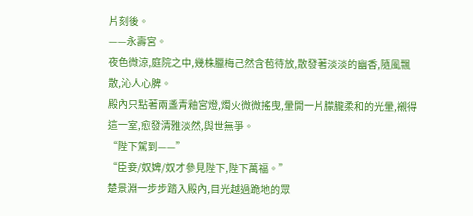片刻後。
——永壽宮。
夜色微涼,庭院之中,幾株臘梅己然含苞待放,散發著淡淡的幽香,隨風飄散,沁人心脾。
殿內只點著兩盞青釉宮燈,燭火微微搖曳,暈開一片朦朧柔和的光暈,襯得這一室,愈發清雅淡然,與世無爭。
“陛下駕到——”
“臣妾/奴婢/奴才參見陛下,陛下萬福。”
楚景淵一步步踏入殿內,目光越過跪地的眾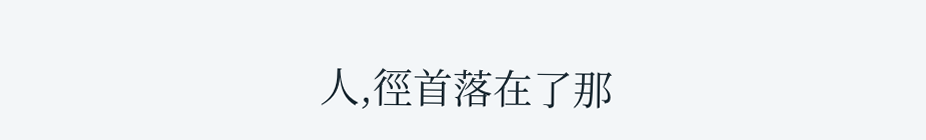人,徑首落在了那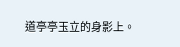道亭亭玉立的身影上。